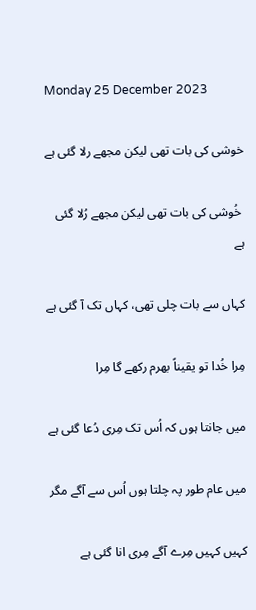Monday 25 December 2023

خوشی کی بات تھی لیکن مجھے رلا گئی ہے

 خُوشی کی بات تھی لیکن مجھے رُلا گئی ہے

کہاں سے بات چلی تھی، کہاں تک آ گئی ہے

مِرا خُدا تو یقیناً بھرم رکھے گا مِرا

میں جانتا ہوں کہ اُس تک مِری دُعا گئی ہے

میں عام طور پہ چلتا ہوں اُس سے آگے مگر

کہیں کہیں مِرے آگے مِری انا گئی ہے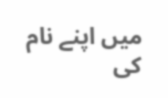میں اپنے نام کی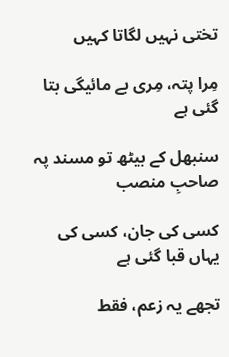تختی نہیں لگاتا کہیں

مِرا پتہ، مِری بے مائیگی بتا گئی ہے

سنبھل کے بیٹھ تو مسند پہ صاحبِ منصب

کسی کی جان، کسی کی یہاں قبا گئی ہے

تجھے یہ زعم، فقط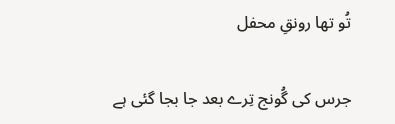تُو تھا رونقِ محفل

جرس کی گُونج تِرے بعد جا بجا گئی ہے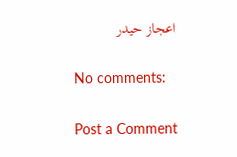اعجاز حیدر

No comments:

Post a Comment